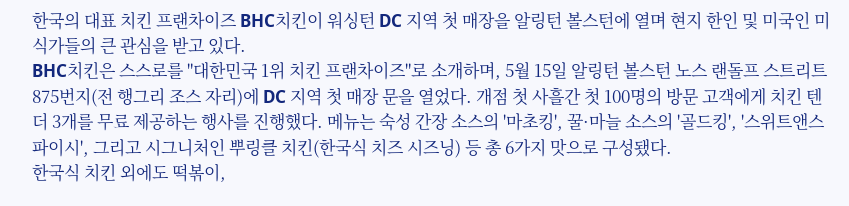한국의 대표 치킨 프랜차이즈 BHC치킨이 워싱턴 DC 지역 첫 매장을 알링턴 볼스턴에 열며 현지 한인 및 미국인 미식가들의 큰 관심을 받고 있다.
BHC치킨은 스스로를 "대한민국 1위 치킨 프랜차이즈"로 소개하며, 5월 15일 알링턴 볼스턴 노스 랜돌프 스트리트 875번지(전 행그리 조스 자리)에 DC 지역 첫 매장 문을 열었다. 개점 첫 사흘간 첫 100명의 방문 고객에게 치킨 텐더 3개를 무료 제공하는 행사를 진행했다. 메뉴는 숙성 간장 소스의 '마초킹', 꿀·마늘 소스의 '골드킹', '스위트앤스파이시', 그리고 시그니처인 뿌링클 치킨(한국식 치즈 시즈닝) 등 총 6가지 맛으로 구성됐다.
한국식 치킨 외에도 떡볶이,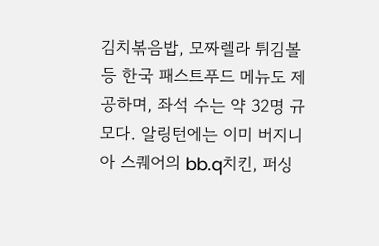김치볶음밥, 모짜렐라 튀김볼 등 한국 패스트푸드 메뉴도 제공하며, 좌석 수는 약 32명 규모다. 알링턴에는 이미 버지니아 스퀘어의 bb.q치킨, 퍼싱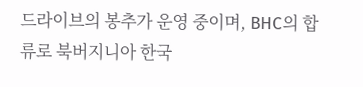드라이브의 봉추가 운영 중이며, BHC의 합류로 북버지니아 한국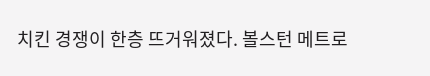치킨 경쟁이 한층 뜨거워졌다. 볼스턴 메트로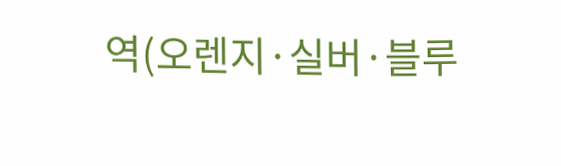역(오렌지·실버·블루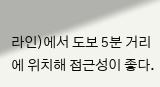라인)에서 도보 5분 거리에 위치해 접근성이 좋다.